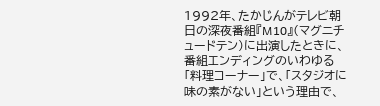1992年、たかじんがテレビ朝日の深夜番組『M10』(マグニチュードテン)に出演したときに、番組エンディングのいわゆる「料理コーナー」で、「スタジオに味の素がない」という理由で、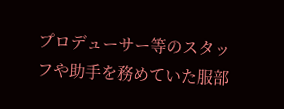プロデューサー等のスタッフや助手を務めていた服部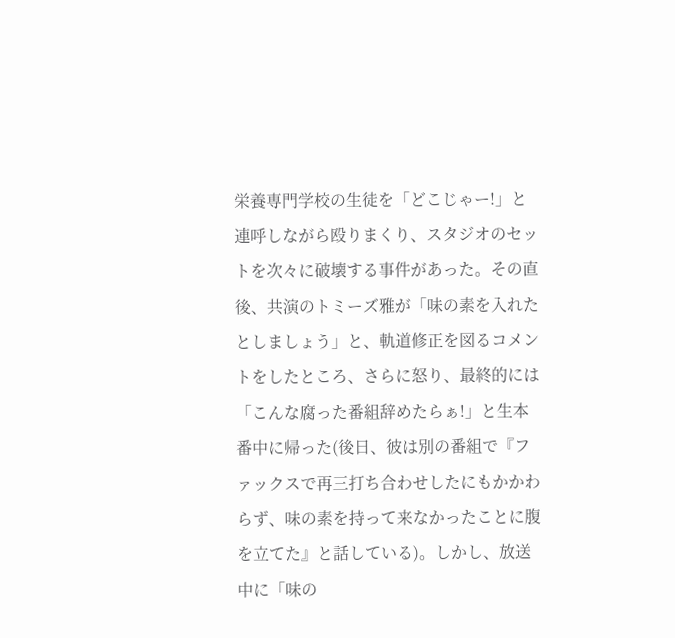栄養専門学校の生徒を「どこじゃー!」と連呼しながら殴りまくり、スタジオのセットを次々に破壊する事件があった。その直後、共演のトミーズ雅が「味の素を入れたとしましょう」と、軌道修正を図るコメントをしたところ、さらに怒り、最終的には「こんな腐った番組辞めたらぁ!」と生本番中に帰った(後日、彼は別の番組で『ファックスで再三打ち合わせしたにもかかわらず、味の素を持って来なかったことに腹を立てた』と話している)。しかし、放送中に「味の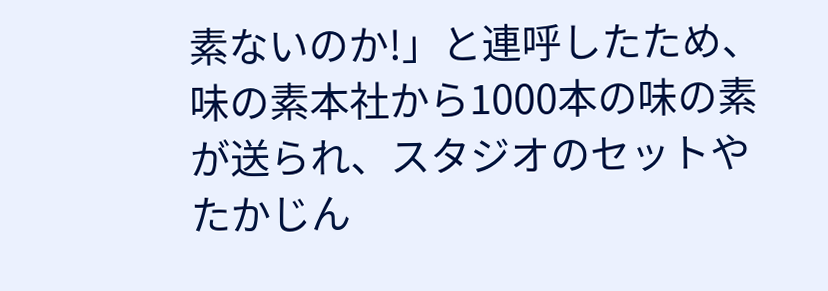素ないのか!」と連呼したため、味の素本社から1000本の味の素が送られ、スタジオのセットやたかじん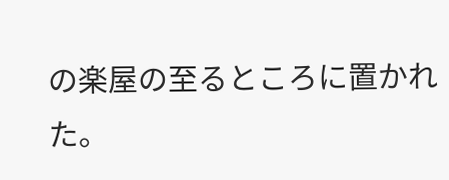の楽屋の至るところに置かれた。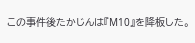この事件後たかじんは『M10』を降板した。